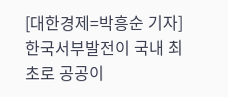[대한경제=박흥순 기자]한국서부발전이 국내 최초로 공공이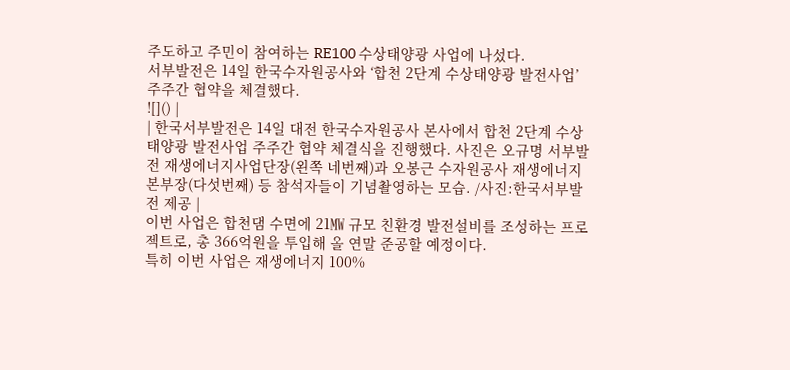주도하고 주민이 참여하는 RE100 수상태양광 사업에 나섰다.
서부발전은 14일 한국수자원공사와 ‘합천 2단계 수상태양광 발전사업’ 주주간 협약을 체결했다.
![]() |
| 한국서부발전은 14일 대전 한국수자원공사 본사에서 합천 2단계 수상태양광 발전사업 주주간 협약 체결식을 진행했다. 사진은 오규명 서부발전 재생에너지사업단장(왼쪽 네번째)과 오봉근 수자원공사 재생에너지본부장(다섯번째) 등 참석자들이 기념촬영하는 모습. /사진:한국서부발전 제공 |
이번 사업은 합천댐 수면에 21㎿ 규모 친환경 발전설비를 조성하는 프로젝트로, 총 366억원을 투입해 올 연말 준공할 예정이다.
특히 이번 사업은 재생에너지 100%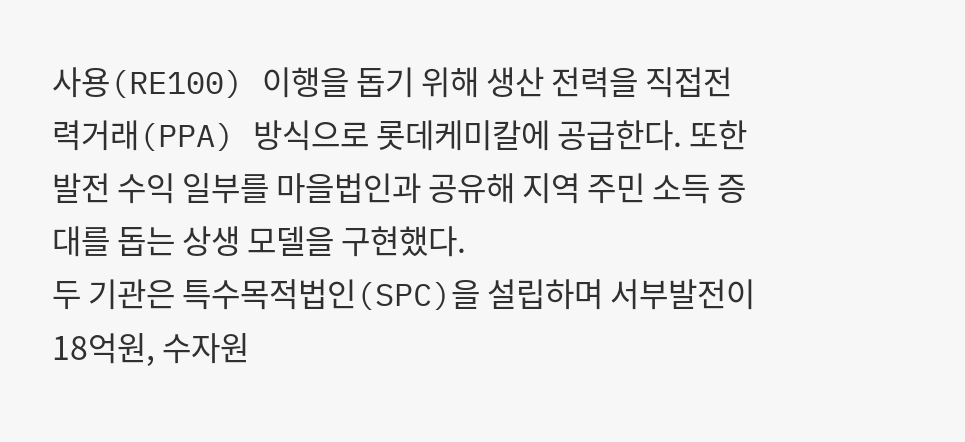사용(RE100) 이행을 돕기 위해 생산 전력을 직접전력거래(PPA) 방식으로 롯데케미칼에 공급한다. 또한 발전 수익 일부를 마을법인과 공유해 지역 주민 소득 증대를 돕는 상생 모델을 구현했다.
두 기관은 특수목적법인(SPC)을 설립하며 서부발전이 18억원, 수자원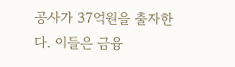공사가 37억원을 출자한다. 이들은 금융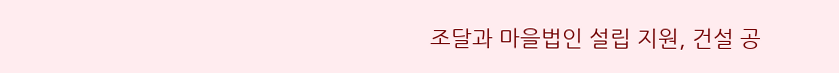조달과 마을법인 설립 지원, 건설 공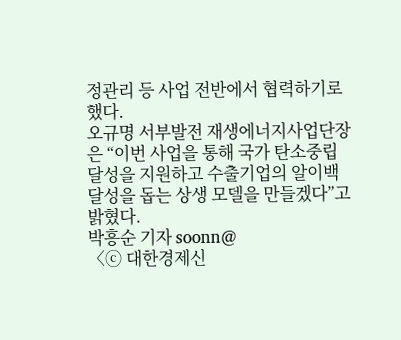정관리 등 사업 전반에서 협력하기로 했다.
오규명 서부발전 재생에너지사업단장은 “이번 사업을 통해 국가 탄소중립 달성을 지원하고 수출기업의 알이백 달성을 돕는 상생 모델을 만들겠다”고 밝혔다.
박흥순 기자 soonn@
〈ⓒ 대한경제신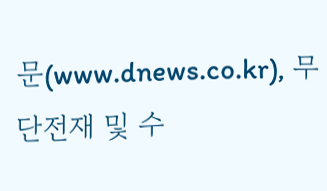문(www.dnews.co.kr), 무단전재 및 수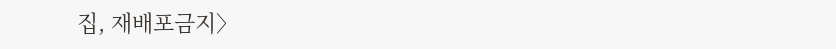집, 재배포금지〉